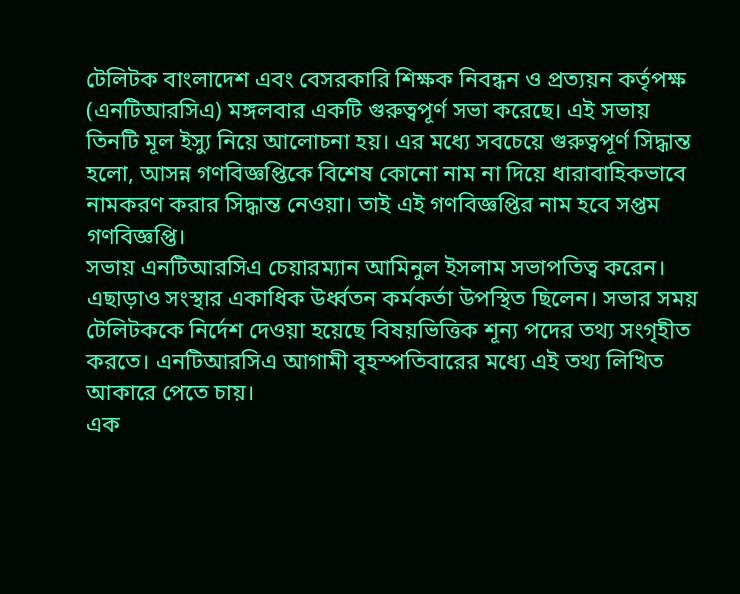টেলিটক বাংলাদেশ এবং বেসরকারি শিক্ষক নিবন্ধন ও প্রত্যয়ন কর্তৃপক্ষ (এনটিআরসিএ) মঙ্গলবার একটি গুরুত্বপূর্ণ সভা করেছে। এই সভায় তিনটি মূল ইস্যু নিয়ে আলোচনা হয়। এর মধ্যে সবচেয়ে গুরুত্বপূর্ণ সিদ্ধান্ত হলো, আসন্ন গণবিজ্ঞপ্তিকে বিশেষ কোনো নাম না দিয়ে ধারাবাহিকভাবে নামকরণ করার সিদ্ধান্ত নেওয়া। তাই এই গণবিজ্ঞপ্তির নাম হবে সপ্তম গণবিজ্ঞপ্তি।
সভায় এনটিআরসিএ চেয়ারম্যান আমিনুল ইসলাম সভাপতিত্ব করেন। এছাড়াও সংস্থার একাধিক উর্ধ্বতন কর্মকর্তা উপস্থিত ছিলেন। সভার সময় টেলিটককে নির্দেশ দেওয়া হয়েছে বিষয়ভিত্তিক শূন্য পদের তথ্য সংগৃহীত করতে। এনটিআরসিএ আগামী বৃহস্পতিবারের মধ্যে এই তথ্য লিখিত আকারে পেতে চায়।
এক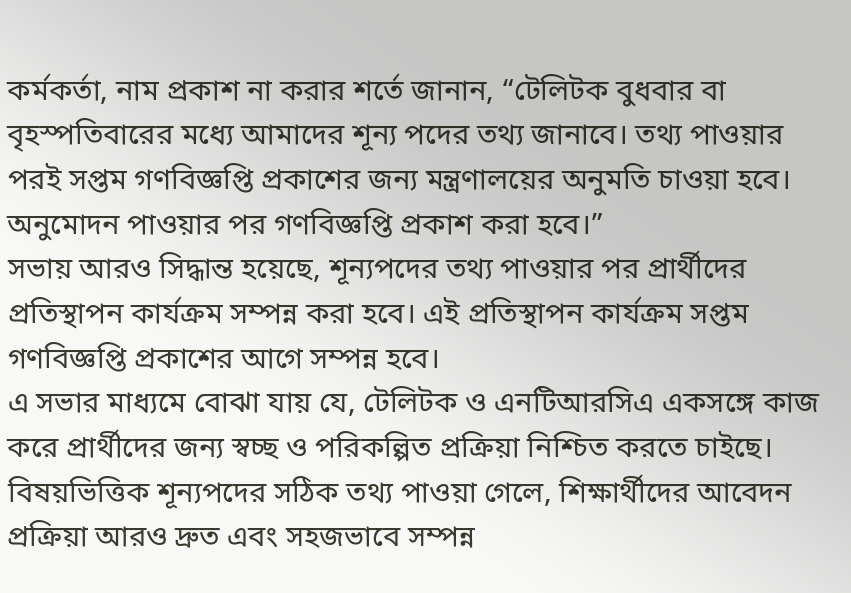কর্মকর্তা, নাম প্রকাশ না করার শর্তে জানান, “টেলিটক বুধবার বা বৃহস্পতিবারের মধ্যে আমাদের শূন্য পদের তথ্য জানাবে। তথ্য পাওয়ার পরই সপ্তম গণবিজ্ঞপ্তি প্রকাশের জন্য মন্ত্রণালয়ের অনুমতি চাওয়া হবে। অনুমোদন পাওয়ার পর গণবিজ্ঞপ্তি প্রকাশ করা হবে।”
সভায় আরও সিদ্ধান্ত হয়েছে, শূন্যপদের তথ্য পাওয়ার পর প্রার্থীদের প্রতিস্থাপন কার্যক্রম সম্পন্ন করা হবে। এই প্রতিস্থাপন কার্যক্রম সপ্তম গণবিজ্ঞপ্তি প্রকাশের আগে সম্পন্ন হবে।
এ সভার মাধ্যমে বোঝা যায় যে, টেলিটক ও এনটিআরসিএ একসঙ্গে কাজ করে প্রার্থীদের জন্য স্বচ্ছ ও পরিকল্পিত প্রক্রিয়া নিশ্চিত করতে চাইছে। বিষয়ভিত্তিক শূন্যপদের সঠিক তথ্য পাওয়া গেলে, শিক্ষার্থীদের আবেদন প্রক্রিয়া আরও দ্রুত এবং সহজভাবে সম্পন্ন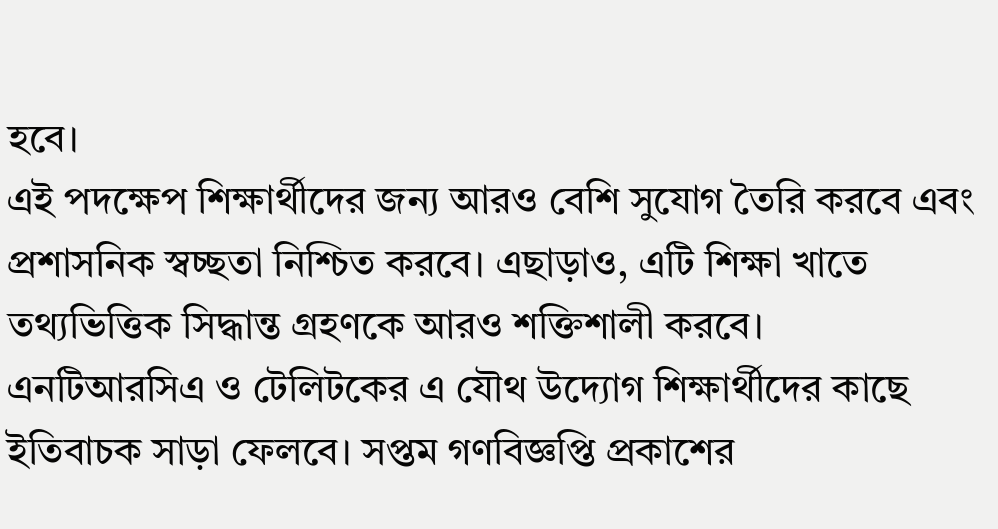হবে।
এই পদক্ষেপ শিক্ষার্থীদের জন্য আরও বেশি সুযোগ তৈরি করবে এবং প্রশাসনিক স্বচ্ছতা নিশ্চিত করবে। এছাড়াও, এটি শিক্ষা খাতে তথ্যভিত্তিক সিদ্ধান্ত গ্রহণকে আরও শক্তিশালী করবে।
এনটিআরসিএ ও টেলিটকের এ যৌথ উদ্যোগ শিক্ষার্থীদের কাছে ইতিবাচক সাড়া ফেলবে। সপ্তম গণবিজ্ঞপ্তি প্রকাশের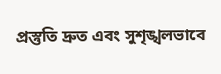প্রস্তুতি দ্রুত এবং সুশৃঙ্খলভাবে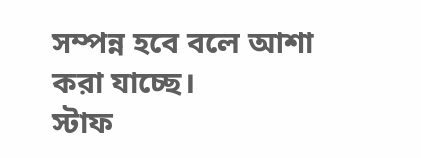সম্পন্ন হবে বলে আশা করা যাচ্ছে।
স্টাফ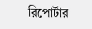রিপোর্টার